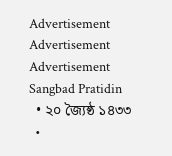Advertisement
Advertisement
Advertisement
Sangbad Pratidin
  • ২০ জ্যৈষ্ঠ ১৪৩৩
  •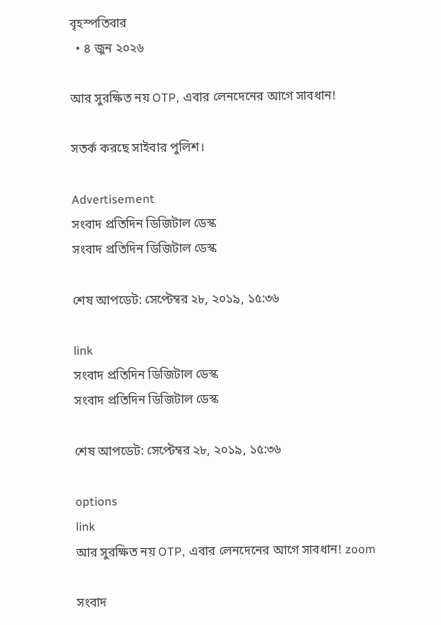বৃহস্পতিবার
  • ৪ জুন ২০২৬

আর সুরক্ষিত নয় OTP, এবার লেনদেনের আগে সাবধান!

সতর্ক করছে সাইবার পুলিশ।

Advertisement
সংবাদ প্রতিদিন ডিজিটাল ডেস্ক
সংবাদ প্রতিদিন ডিজিটাল ডেস্ক

শেষ আপডেট: সেপ্টেম্বর ২৮, ২০১৯, ১৫:৩৬

link
সংবাদ প্রতিদিন ডিজিটাল ডেস্ক
সংবাদ প্রতিদিন ডিজিটাল ডেস্ক

শেষ আপডেট: সেপ্টেম্বর ২৮, ২০১৯, ১৫:৩৬

options
link
আর সুরক্ষিত নয় OTP, এবার লেনদেনের আগে সাবধান! zoom

সংবাদ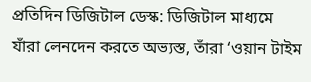প্রতিদিন ডিজিটাল ডেস্ক: ডিজিটাল মাধ্যমে যাঁরা লেনদেন করতে অভ্যস্ত, তাঁরা ‘ওয়ান টাইম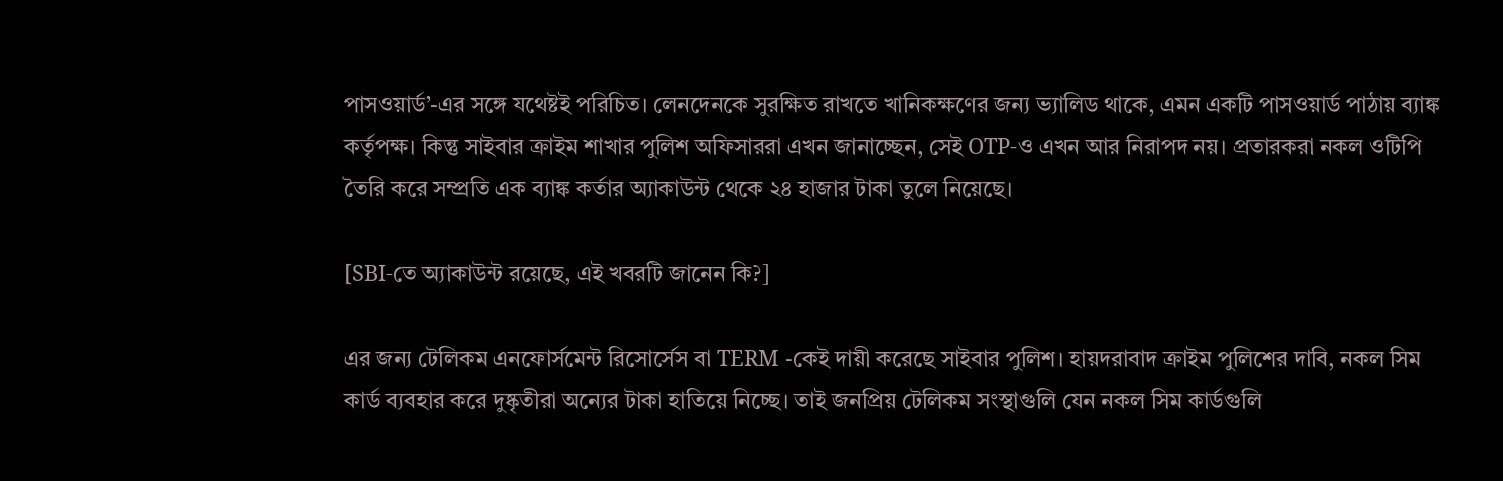পাসওয়ার্ড’-এর সঙ্গে যথেষ্টই পরিচিত। লেনদেনকে সুরক্ষিত রাখতে খানিকক্ষণের জন্য ভ্যালিড থাকে, এমন একটি পাসওয়ার্ড পাঠায় ব্যাঙ্ক কর্তৃপক্ষ। কিন্তু সাইবার ক্রাইম শাখার পুলিশ অফিসাররা এখন জানাচ্ছেন, সেই OTP-ও এখন আর নিরাপদ নয়। প্রতারকরা নকল ওটিপি তৈরি করে সম্প্রতি এক ব্যাঙ্ক কর্তার অ্যাকাউন্ট থেকে ২৪ হাজার টাকা তুলে নিয়েছে।

[SBI-তে অ্যাকাউন্ট রয়েছে, এই খবরটি জানেন কি?]

এর জন্য টেলিকম এনফোর্সমেন্ট রিসোর্সেস বা TERM -কেই দায়ী করেছে সাইবার পুলিশ। হায়দরাবাদ ক্রাইম পুলিশের দাবি, নকল সিম কার্ড ব্যবহার করে দুষ্কৃতীরা অন্যের টাকা হাতিয়ে নিচ্ছে। তাই জনপ্রিয় টেলিকম সংস্থাগুলি যেন নকল সিম কার্ডগুলি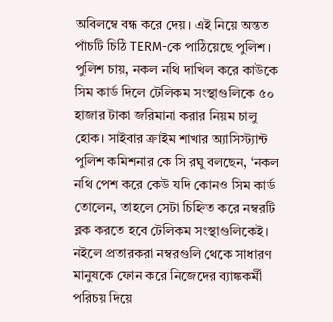অবিলম্বে বন্ধ করে দেয়। এই নিয়ে অন্তত পাঁচটি চিঠি TERM-কে পাঠিয়েছে পুলিশ। পুলিশ চায়, নকল নথি দাখিল করে কাউকে সিম কার্ড দিলে টেলিকম সংস্থাগুলিকে ৫০ হাজার টাকা জরিমানা করার নিয়ম চালু হোক। সাইবার ক্রাইম শাখার অ্যাসিস্ট্যান্ট পুলিশ কমিশনার কে সি রঘু বলছেন, ‘নকল নথি পেশ করে কেউ যদি কোনও সিম কার্ড তোলেন, তাহলে সেটা চিহ্নিত করে নম্বরটি ব্লক করতে হবে টেলিকম সংস্থাগুলিকেই। নইলে প্রতারকরা নম্বরগুলি থেকে সাধারণ মানুষকে ফোন করে নিজেদের ব্যাঙ্ককর্মী পরিচয় দিয়ে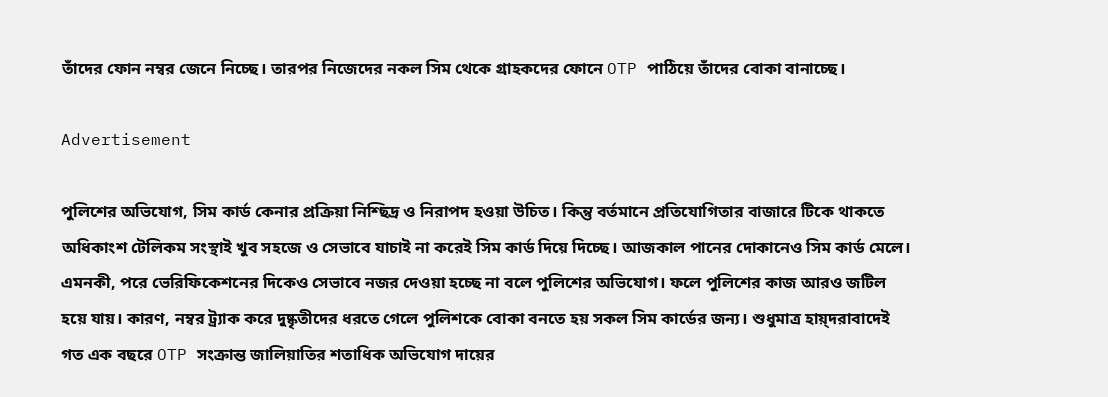তাঁদের ফোন নম্বর জেনে নিচ্ছে। তারপর নিজেদের নকল সিম থেকে গ্রাহকদের ফোনে OTP পাঠিয়ে তাঁদের বোকা বানাচ্ছে।

Advertisement

পুলিশের অভিযোগ, সিম কার্ড কেনার প্রক্রিয়া নিশ্ছিদ্র ও নিরাপদ হওয়া উচিত। কিন্তু বর্তমানে প্রতিযোগিতার বাজারে টিকে থাকতে অধিকাংশ টেলিকম সংস্থাই খুব সহজে ও সেভাবে যাচাই না করেই সিম কার্ড দিয়ে দিচ্ছে। আজকাল পানের দোকানেও সিম কার্ড মেলে। এমনকী, পরে ভেরিফিকেশনের দিকেও সেভাবে নজর দেওয়া হচ্ছে না বলে পুলিশের অভিযোগ। ফলে পুলিশের কাজ আরও জটিল হয়ে যায়। কারণ, নম্বর ট্র্যাক করে দুষ্কৃতীদের ধরতে গেলে পুলিশকে বোকা বনতে হয় সকল সিম কার্ডের জন্য। শুধুমাত্র হায়্দরাবাদেই গত এক বছরে OTP সংক্রান্ত জালিয়াতির শতাধিক অভিযোগ দায়ের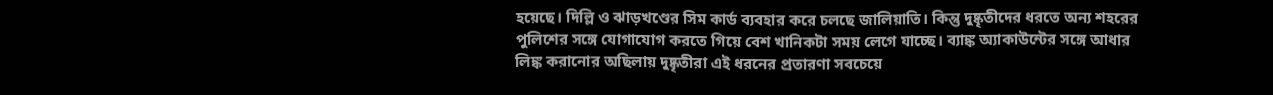হয়েছে। দিল্লি ও ঝাড়খণ্ডের সিম কার্ড ব্যবহার করে চলছে জালিয়াতি। কিন্তু দুষ্কৃতীদের ধরতে অন্য শহরের পুলিশের সঙ্গে যোগাযোগ করতে গিয়ে বেশ খানিকটা সময় লেগে যাচ্ছে। ব্যাঙ্ক অ্যাকাউন্টের সঙ্গে আধার লিঙ্ক করানোর অছিলায় দুষ্কৃতীরা এই ধরনের প্রতারণা সবচেয়ে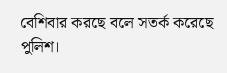বেশিবার করছে বলে সতর্ক করেছে পুলিশ।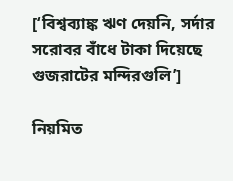[‘বিশ্বব্যাঙ্ক ঋণ দেয়নি, সর্দার সরোবর বাঁধে টাকা দিয়েছে গুজরাটের মন্দিরগুলি’]

নিয়মিত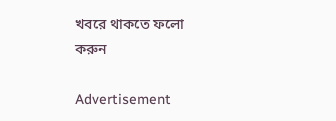খবরে থাকতে ফলো করুন

Advertisement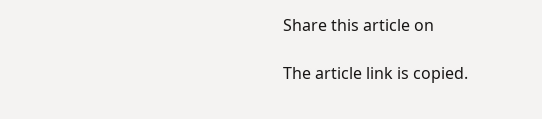Share this article on

The article link is copied.